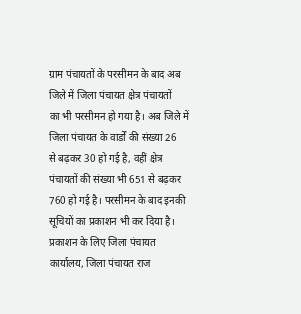ग्राम पंचायतों के परसीमन के बाद अब जिले में जिला पंचायत क्षेत्र पंचायतों
का भी परसीमन हो गया है। अब जिले में जिला पंचायत के वार्डों की संख्या 26
से बढ़कर 30 हो गई है, वहीं क्षेत्र पंचायतों की संख्या भी 651 से बढ़कर
760 हो गई है। परसीमन के बाद इनकी सूचियों का प्रकाशन भी कर दिया है।
प्रकाशन के लिए जिला पंचायत कार्यालय, जिला पंचायत राज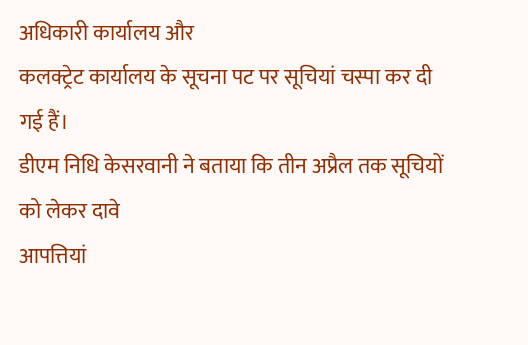अधिकारी कार्यालय और
कलक्ट्रेट कार्यालय के सूचना पट पर सूचियां चस्पा कर दी गई हैं।
डीएम निधि केसरवानी ने बताया कि तीन अप्रैल तक सूचियों को लेकर दावे
आपत्तियां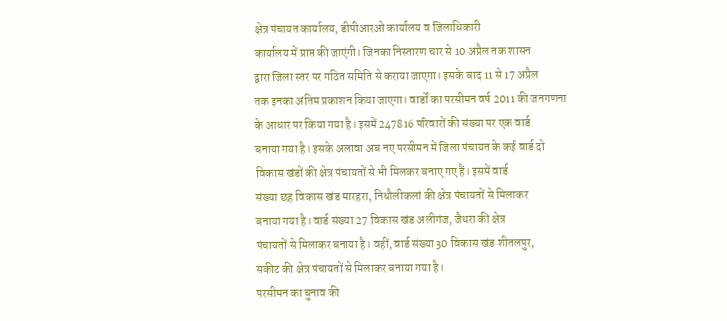क्षेत्र पंचायत कार्यालय, डीपीआरओ कार्यालय व जिलाधिकारी
कार्यालय में प्राप्त की जाएंगी। जिनका निस्तारण चार से 10 अप्रैल तक शासन
द्वारा जिला स्तर पर गठित समिति से कराया जाएगा। इसके बाद 11 से 17 अप्रैल
तक इनका अंतिम प्रकाशन किया जाएगा। वार्डों का परसीमन वर्ष 2011 की जनगणना
के आधार पर किया गया है। इसमें 247816 परिवारों की संख्या पर एक वार्ड
बनाया गया है। इसके अलावा अब नए परसीमन में जिला पंचायत के कई वार्ड दो
विकास खंडों की क्षेत्र पंचायतों से भी मिलकर बनाए गए हैं। इसमें वार्ड
संख्या छह विकास खंड मारहरा, निधौलीकलां की क्षेत्र पंचायतों से मिलाकर
बनाया गया है। वार्ड संख्या 27 विकास खंड अलीगंज, जैथरा की क्षेत्र
पंचायतों से मिलाकर बनाया है। वहीं, वार्ड संख्या 30 विकास खंड शीतलपुर,
सकीट की क्षेत्र पंचायतों से मिलाकर बनाया गया है।
परसीमन का चुनाव की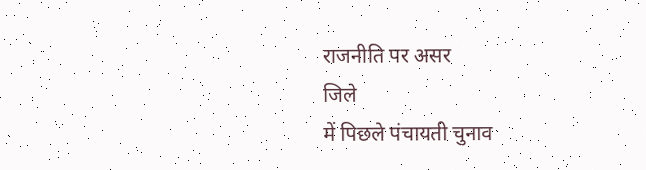राजनीति पर असर
जिले
में पिछले पंचायती चुनाव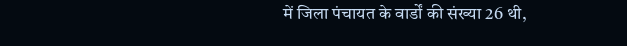में जिला पंचायत के वार्डों की संख्या 26 थी,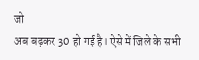जो
अब बढ़कर 30 हो गई है। ऐसे में जिले के सभी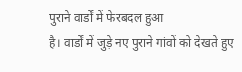पुराने वार्डों में फेरबदल हुआ
है। वार्डों में जुड़े नए पुराने गांवों को देखते हुए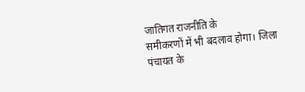जातिगत राजनीति के
समीकरणों में भी बदलाव होगा। जिला पंचायत के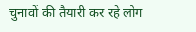चुनावों की तैयारी कर रहे लोग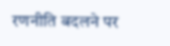रणनीति बदलने पर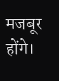मजबूर होंगे।